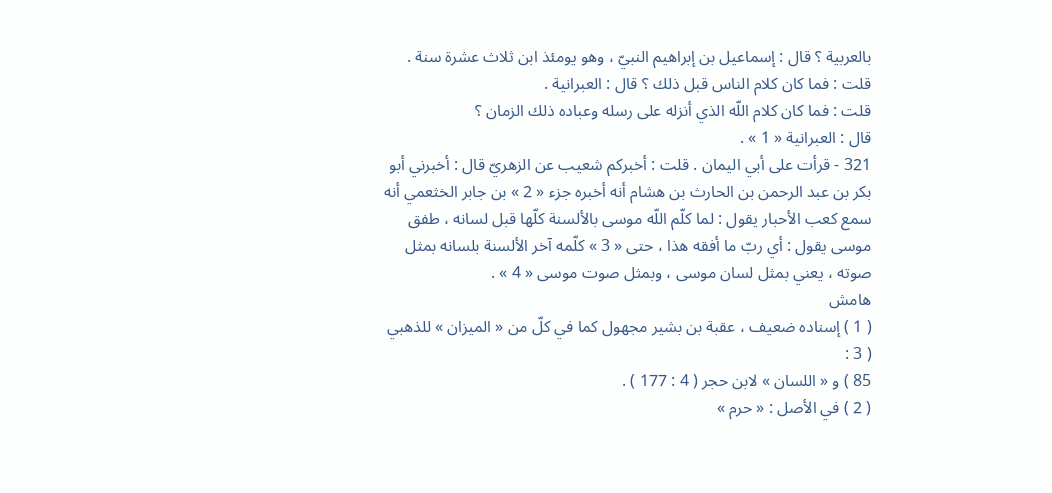بالعربية ؟ قال : إسماعيل بن إبراهيم النبيّ ، وهو يومئذ ابن ثلاث عشرة سنة . قلت : فما كان كلام الناس قبل ذلك ؟ قال : العبرانية .
قلت : فما كان كلام اللّه الذي أنزله على رسله وعباده ذلك الزمان ؟
قال : العبرانية « 1 » .
321 - قرأت على أبي اليمان . قلت : أخبركم شعيب عن الزهريّ قال : أخبرني أبو بكر بن عبد الرحمن بن الحارث بن هشام أنه أخبره جزء « 2 » بن جابر الخثعمي أنه سمع كعب الأحبار يقول : لما كلّم اللّه موسى بالألسنة كلّها قبل لسانه ، طفق موسى يقول : أي ربّ ما أفقه هذا ، حتى « 3 » كلّمه آخر الألسنة بلسانه بمثل صوته ، يعني بمثل لسان موسى ، وبمثل صوت موسى « 4 » .
هامش
( 1 ) إسناده ضعيف ، عقبة بن بشير مجهول كما في كلّ من « الميزان » للذهبي ( 3 :
85 ) و « اللسان » لابن حجر ( 4 : 177 ) .
( 2 ) في الأصل : « حرم »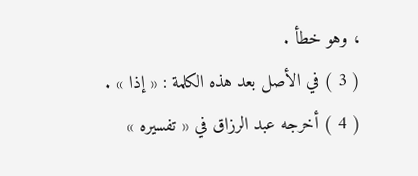، وهو خطأ .
( 3 ) في الأصل بعد هذه الكلمة : « إذا » .
( 4 ) أخرجه عبد الرزاق في « تفسيره »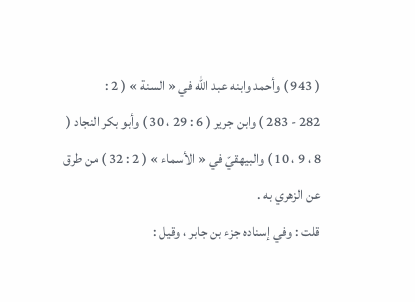( 943 ) وأحمد وابنه عبد اللّه في « السنة » ( 2 :
282 - 283 ) وابن جرير ( 6 : 29 ، 30 ) وأبو بكر النجاد ( 8 ، 9 ، 10 ) والبيهقيّ في « الأسماء » ( 2 : 32 ) من طرق عن الزهري به .
قلت : وفي إسناده جزء بن جابر ، وقيل :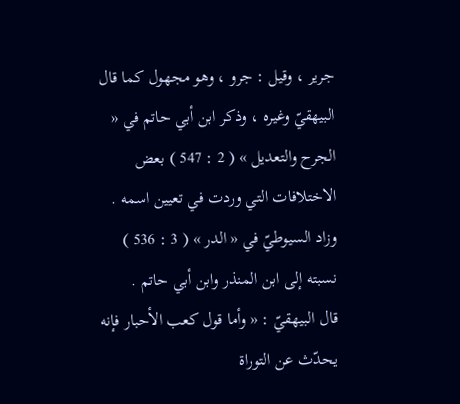جرير ، وقيل : جرو ، وهو مجهول كما قال البيهقيّ وغيره ، وذكر ابن أبي حاتم في « الجرح والتعديل » ( 2 : 547 ) بعض الاختلافات التي وردت في تعيين اسمه .
وزاد السيوطيّ في « الدر » ( 3 : 536 ) نسبته إلى ابن المنذر وابن أبي حاتم .
قال البيهقيّ : « وأما قول كعب الأحبار فإنه يحدّث عن التوراة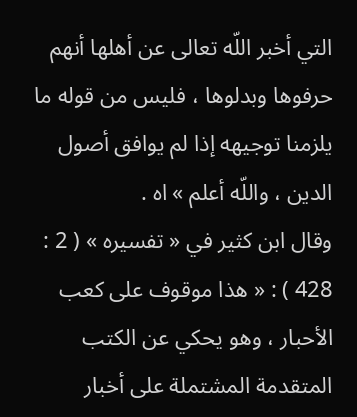التي أخبر اللّه تعالى عن أهلها أنهم حرفوها وبدلوها ، فليس من قوله ما يلزمنا توجيهه إذا لم يوافق أصول الدين ، واللّه أعلم » اه .
وقال ابن كثير في « تفسيره » ( 2 : 428 ) : « هذا موقوف على كعب الأحبار ، وهو يحكي عن الكتب المتقدمة المشتملة على أخبار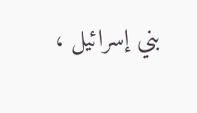بني إسرائيل ،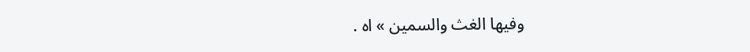وفيها الغث والسمين » اه .